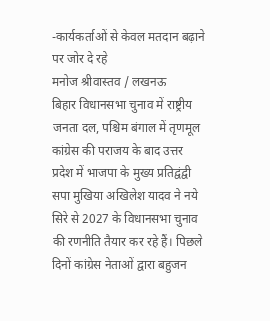-कार्यकर्ताओं से केवल मतदान बढ़ाने पर जोर दे रहे
मनोज श्रीवास्तव / लखनऊ
बिहार विधानसभा चुनाव में राष्ट्रीय जनता दल, पश्चिम बंगाल में तृणमूल कांग्रेस की पराजय के बाद उत्तर प्रदेश में भाजपा के मुख्य प्रतिद्वंद्वी सपा मुखिया अखिलेश यादव ने नये सिरे से 2027 के विधानसभा चुनाव की रणनीति तैयार कर रहे हैं। पिछले दिनों कांग्रेस नेताओं द्वारा बहुजन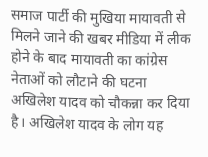समाज पार्टी की मुखिया मायावती से मिलने जाने की खबर मीडिया में लीक होने के बाद मायावती का कांग्रेस नेताओं को लौटाने की घटना अखिलेश यादव को चौकन्ना कर दिया है। अखिलेश यादव के लोग यह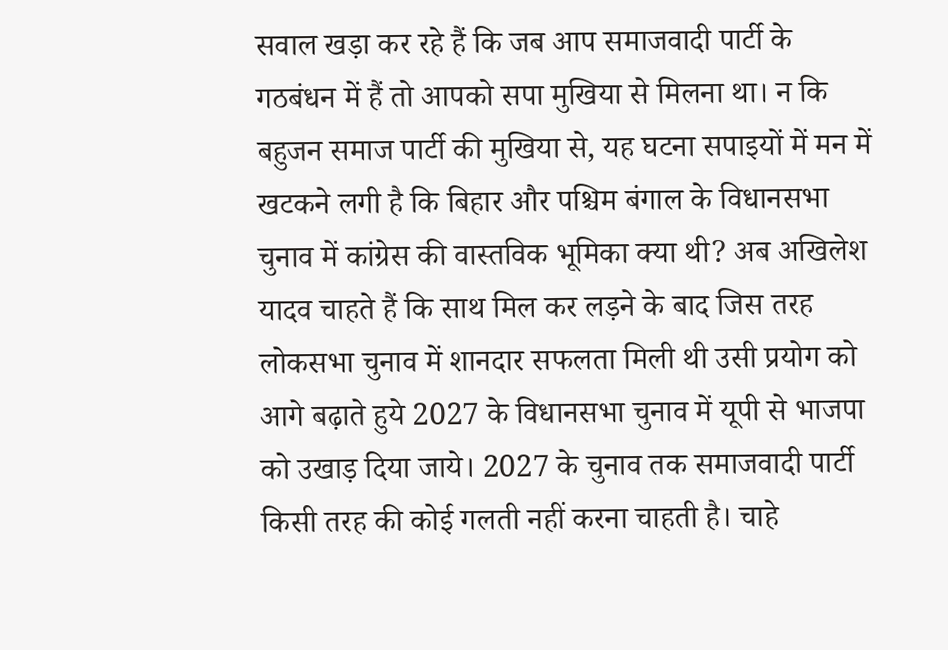सवाल खड़ा कर रहे हैं कि जब आप समाजवादी पार्टी के गठबंधन में हैं तो आपको सपा मुखिया से मिलना था। न कि बहुजन समाज पार्टी की मुखिया से, यह घटना सपाइयों में मन में खटकने लगी है कि बिहार और पश्चिम बंगाल के विधानसभा चुनाव में कांग्रेस की वास्तविक भूमिका क्या थी? अब अखिलेश यादव चाहते हैं कि साथ मिल कर लड़ने के बाद जिस तरह लोकसभा चुनाव में शानदार सफलता मिली थी उसी प्रयोग को आगे बढ़ाते हुये 2027 के विधानसभा चुनाव में यूपी से भाजपा को उखाड़ दिया जाये। 2027 के चुनाव तक समाजवादी पार्टी किसी तरह की कोई गलती नहीं करना चाहती है। चाहे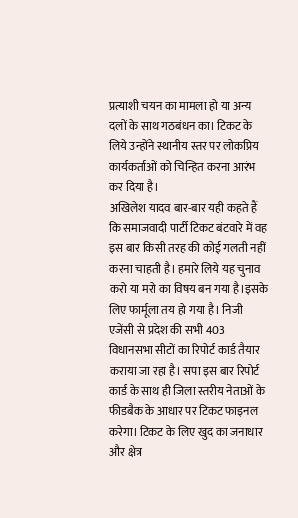प्रत्याशी चयन का मामला हो या अन्य दलों के साथ गठबंधन का। टिकट के लिये उन्होंने स्थानीय स्तर पर लोकप्रिय कार्यकर्ताओं को चिन्हित करना आरंभ कर दिया है।
अखिलेश यादव बार-बार यही कहते हैं कि समाजवादी पार्टी टिकट बंटवारे में वह इस बार किसी तरह की कोई गलती नहीं करना चाहती है। हमारे लिये यह चुनाव करो या मरो का विषय बन गया है।इसके लिए फार्मूला तय हो गया है। निजी एजेंसी से प्रदेश की सभी 403 विधानसभा सीटों का रिपोर्ट कार्ड तैयार कराया जा रहा है। सपा इस बार रिपोर्ट कार्ड के साथ ही जिला स्तरीय नेताओं के फीडबैक के आधार पर टिकट फाइनल करेगा। टिकट के लिए खुद का जनाधार और क्षेत्र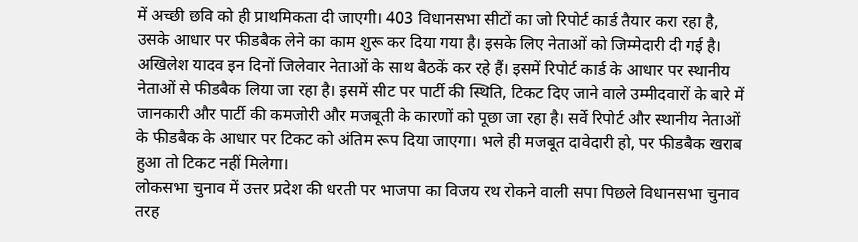में अच्छी छवि को ही प्राथमिकता दी जाएगी। 403 विधानसभा सीटों का जो रिपोर्ट कार्ड तैयार करा रहा है, उसके आधार पर फीडबैक लेने का काम शुरू कर दिया गया है। इसके लिए नेताओं को जिम्मेदारी दी गई है। अखिलेश यादव इन दिनों जिलेवार नेताओं के साथ बैठकें कर रहे हैं। इसमें रिपोर्ट कार्ड के आधार पर स्थानीय नेताओं से फीडबैक लिया जा रहा है। इसमें सीट पर पार्टी की स्थिति, टिकट दिए जाने वाले उम्मीदवारों के बारे में जानकारी और पार्टी की कमजोरी और मजबूती के कारणों को पूछा जा रहा है। सर्वे रिपोर्ट और स्थानीय नेताओं के फीडबैक के आधार पर टिकट को अंतिम रूप दिया जाएगा। भले ही मजबूत दावेदारी हो, पर फीडबैक खराब हुआ तो टिकट नहीं मिलेगा।
लोकसभा चुनाव में उत्तर प्रदेश की धरती पर भाजपा का विजय रथ रोकने वाली सपा पिछले विधानसभा चुनाव तरह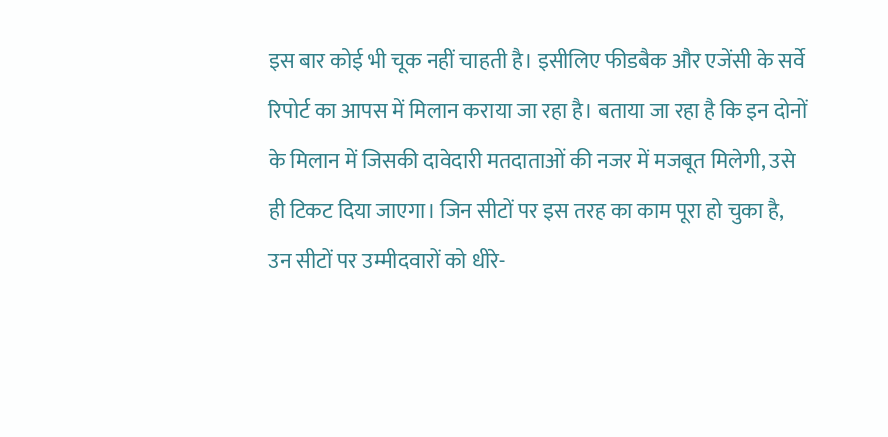इस बार कोई भी चूक नहीं चाहती है। इसीलिए फीडबैक और एजेंसी के सर्वे रिपोर्ट का आपस में मिलान कराया जा रहा है। बताया जा रहा है कि इन दोनों के मिलान में जिसकी दावेदारी मतदाताओं की नजर में मजबूत मिलेगी, उसे ही टिकट दिया जाएगा। जिन सीटों पर इस तरह का काम पूरा हो चुका है, उन सीटों पर उम्मीदवारों को धीरे-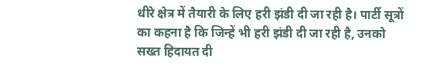धीरे क्षेत्र में तैयारी के लिए हरी झंडी दी जा रही है। पार्टी सूत्रों का कहना है कि जिन्हें भी हरी झंडी दी जा रही है, उनको सख्त हिदायत दी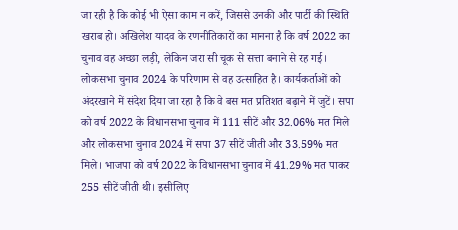जा रही है कि कोई भी ऐसा काम न करें, जिससे उनकी और पार्टी की स्थिति खराब हो। अखिलेश यादव के रणनीतिकारों का मानना है कि वर्ष 2022 का चुनाव वह अच्छा लड़ी, लेकिन जरा सी चूक से सत्ता बनाने से रह गई। लोकसभा चुनाव 2024 के परिणाम से वह उत्साहित है। कार्यकर्ताओं को अंदरखाने में संदेश दिया जा रहा है कि वे बस मत प्रतिशत बढ़ाने में जुटें। सपा को वर्ष 2022 के विधानसभा चुनाव में 111 सीटें और 32.06% मत मिले और लोकसभा चुनाव 2024 में सपा 37 सीटें जीती और 33.59% मत मिले। भाजपा को वर्ष 2022 के विधानसभा चुनाव में 41.29% मत पाकर 255 सीटें जीती थी। इसीलिए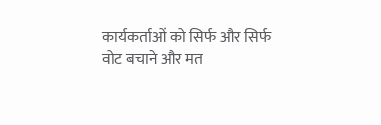कार्यकर्ताओं को सिर्फ और सिर्फ वोट बचाने और मत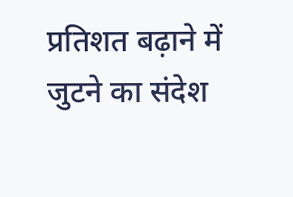प्रतिशत बढ़ाने में जुटने का संदेश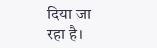दिया जा रहा है।